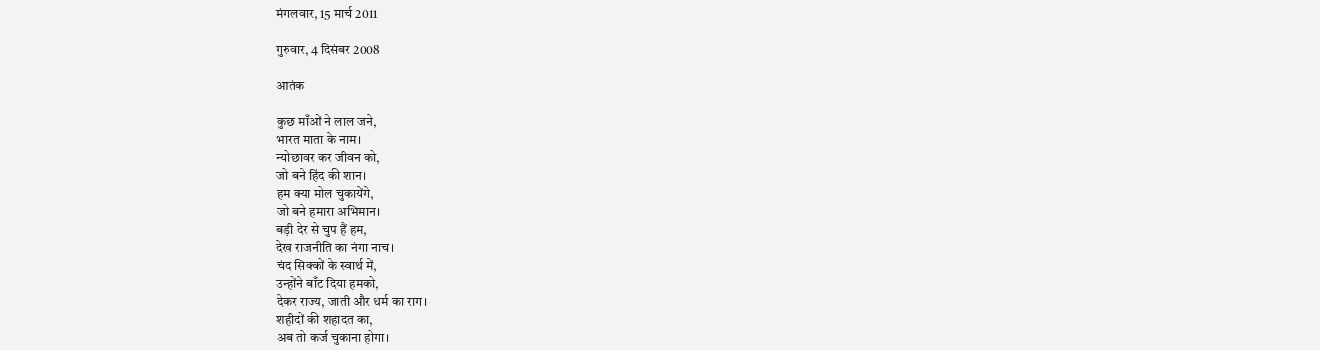मंगलवार, 15 मार्च 2011

गुरुवार, 4 दिसंबर 2008

आतंक

कुछ माँओं ने लाल जने,
भारत माता के नाम।
न्योछावर कर जीवन को,
जो बने हिंद की शान।
हम क्या मोल चुकायेंगे,
जो बने हमारा अभिमान।
बड़ी देर से चुप हैं हम,
देख राजनीति का नंगा नाच।
चंद सिक्कों के स्वार्थ में,
उन्होंने बाँट दिया हमको,
देकर राज्य, जाती और धर्म का राग।
शहीदों की शहादत का,
अब तो कर्ज चुकाना होगा।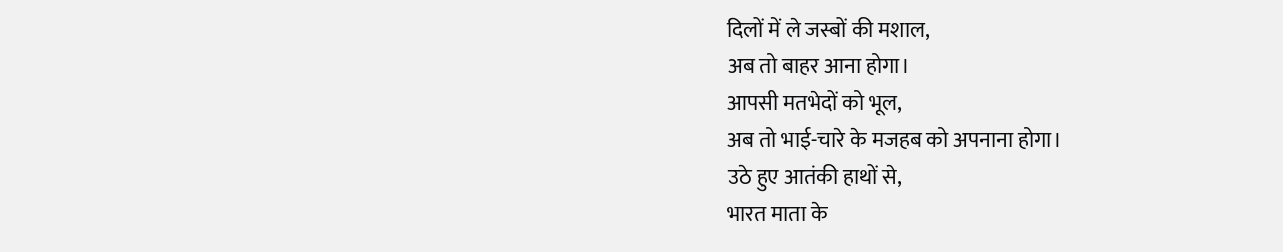दिलों में ले जस्बों की मशाल,
अब तो बाहर आना होगा।
आपसी मतभेदों को भूल,
अब तो भाई-चारे के मजहब को अपनाना होगा।
उठे हुए आतंकी हाथों से,
भारत माता के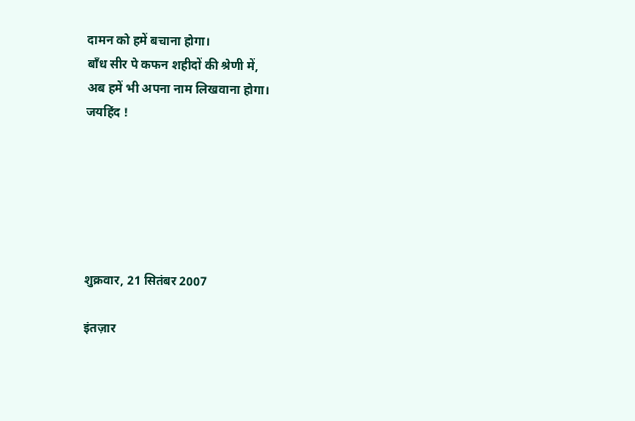दामन को हमें बचाना होगा।
बाँध सीर पे कफन शहीदों की श्रेणी में,
अब हमें भी अपना नाम लिखवाना होगा।
जयहिंद !






शुक्रवार, 21 सितंबर 2007

इंतज़ार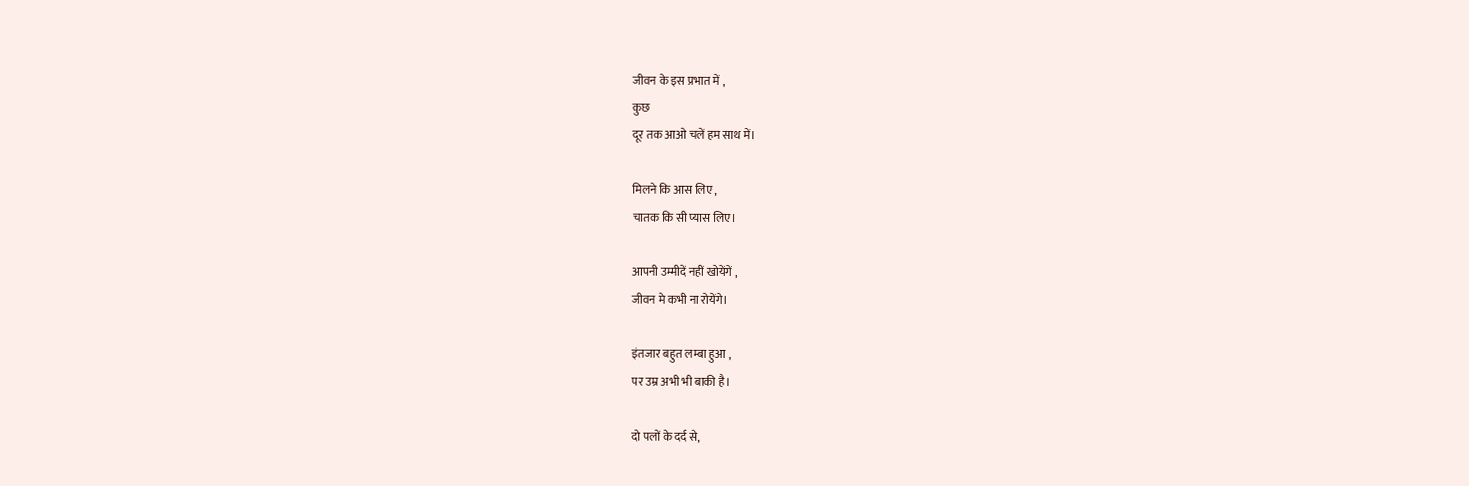जीवन के इस प्रभात में ,
कुछ
दूर तक आओ चलें हम साथ में।

मिलने कि आस लिए ,
चातक कि सी प्यास लिए।

आपनी उम्मीदें नहीं खोयेंगें ,
जीवन मे कभी ना रोयेंगे।

इंतजार बहुत लम्बा हुआ ,
पर उम्र अभी भी बाकी है।

दो पलों के दर्द से,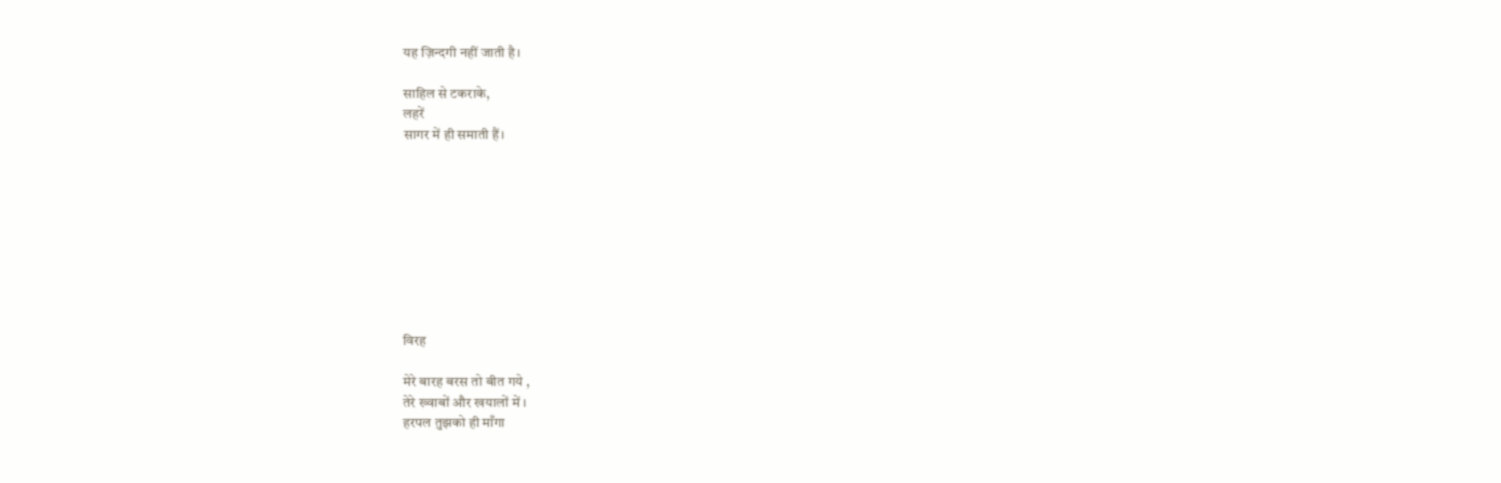यह ज़िन्दगी नहीं जाती है।

साहिल से टकराके,
लहरें
सागर में ही समाती हैं।









विरह

मेरे बारह बरस तो बीत गये ,
तेरे ख्वाबों और खयालों में ।
हरपल तुझको ही माँगा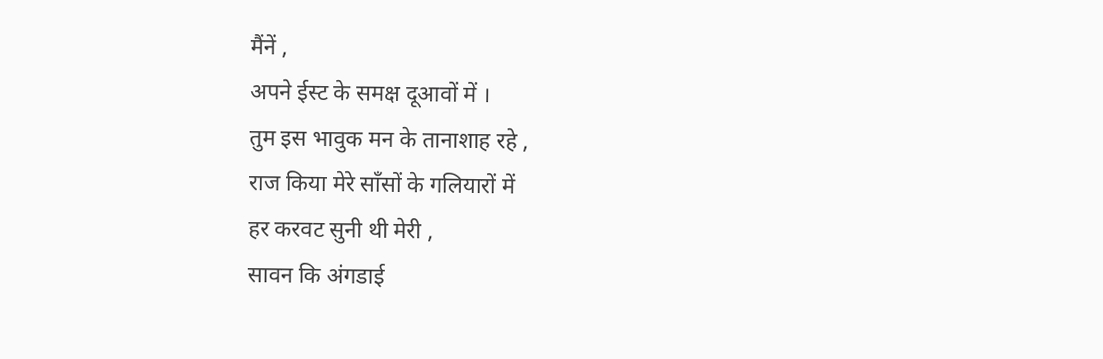मैंनें ,
अपने ईस्ट के समक्ष दूआवों में ।
तुम इस भावुक मन के तानाशाह रहे ,
राज किया मेरे साँसों के गलियारों में
हर करवट सुनी थी मेरी ,
सावन कि अंगडाई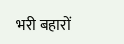भरी बहारों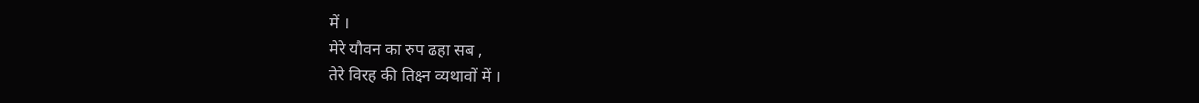में ।
मेरे यौवन का रुप ढहा सब ,
तेरे विरह की तिक्ष्न व्यथावों में ।